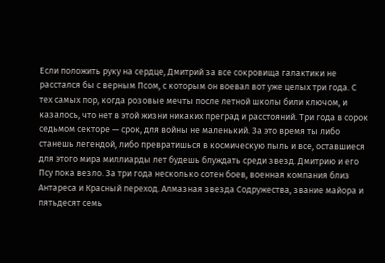Если положить руку на сердце, Дмитрий за все сокровища галактики не расстался бы с верным Псом, с которым он воевал вот уже целых три года. С тех самых пор, когда розовые мечты после летной школы били ключом, и казалось, что нет в этой жизни никаких преград и расстояний. Три года в сорок седьмом секторе — срок, для войны не маленький. За это время ты либо станешь легендой, либо превратишься в космическую пыль и все, оставшиеся для этого мира миллиарды лет будешь блуждать среди звезд. Дмитрию и его Псу пока везло. За три года несколько сотен боев, военная компания близ Антареса и Красный переход. Алмазная звезда Содружества, звание майора и пятьдесят семь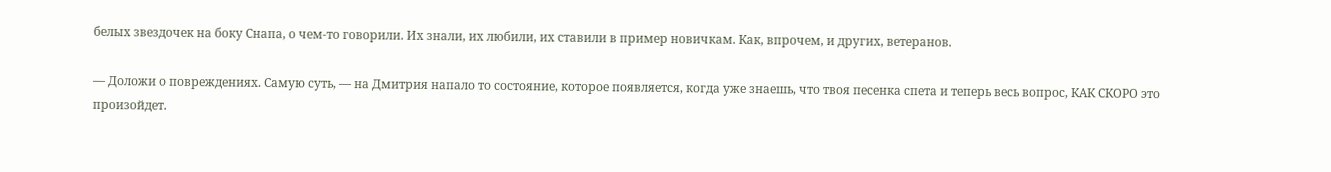белых звездочек на боку Снапа, о чем-то говорили. Их знали, их любили, их ставили в пример новичкам. Как, впрочем, и других, ветеранов.

— Доложи о повреждениях. Самую суть, — на Дмитрия напало то состояние, которое появляется, когда уже знаешь, что твоя песенка спета и теперь весь вопрос, КАК СКОРО это произойдет.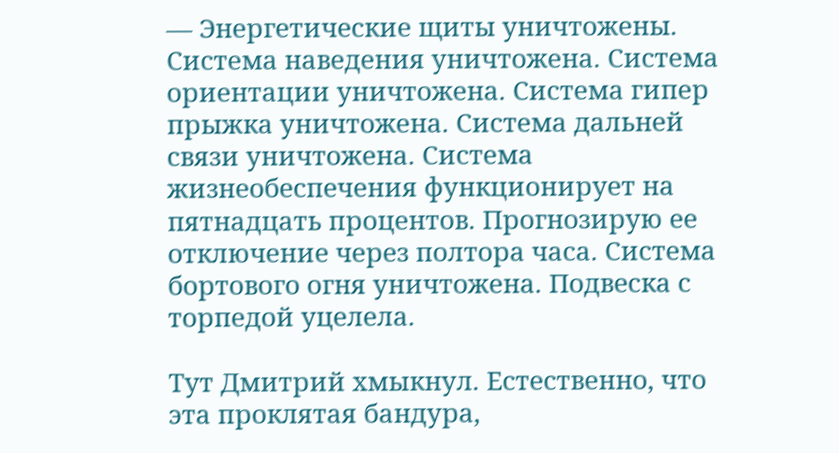— Энергетические щиты уничтожены. Система наведения уничтожена. Система ориентации уничтожена. Система гипер прыжка уничтожена. Система дальней связи уничтожена. Система жизнеобеспечения функционирует на пятнадцать процентов. Прогнозирую ее отключение через полтора часа. Система бортового огня уничтожена. Подвеска с торпедой уцелела.

Тут Дмитрий хмыкнул. Естественно, что эта проклятая бандура,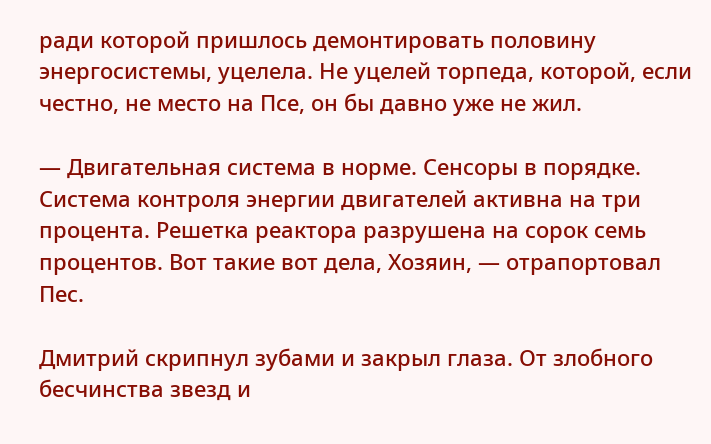ради которой пришлось демонтировать половину энергосистемы, уцелела. Не уцелей торпеда, которой, если честно, не место на Псе, он бы давно уже не жил.

— Двигательная система в норме. Сенсоры в порядке. Система контроля энергии двигателей активна на три процента. Решетка реактора разрушена на сорок семь процентов. Вот такие вот дела, Хозяин, — отрапортовал Пес.

Дмитрий скрипнул зубами и закрыл глаза. От злобного бесчинства звезд и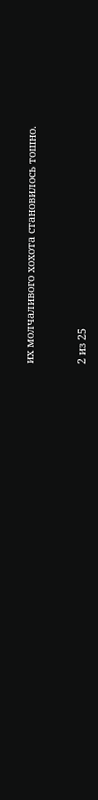их молчаливого хохота становилось тошно.



2 из 25